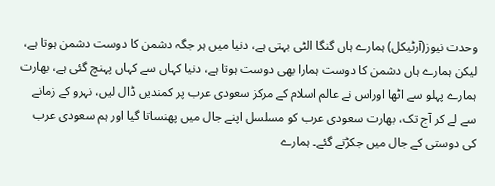وحدت نیوز(آرٹیکل) ہمارے ہاں گنگا الٹی بہتی ہے، دنیا میں ہر جگہ دشمن کا دوست دشمن ہوتا ہے، لیکن ہمارے ہاں دشمن کا دوست ہمارا بھی دوست ہوتا ہے، دنیا کہاں سے کہاں پہنچ گئی ہے، بھارت ہمارے پہلو سے اٹھا اوراس نے عالم اسلام کے مرکز سعودی عرب پر کمندیں ڈال لیں، نہرو کے زمانے سے لے کر آج تک، بھارت سعودی عرب کو مسلسل اپنے جال میں پھنساتا گیا اور ہم سعودی عرب کی دوستی کے جال میں جکڑتے گئے۔ ہمارے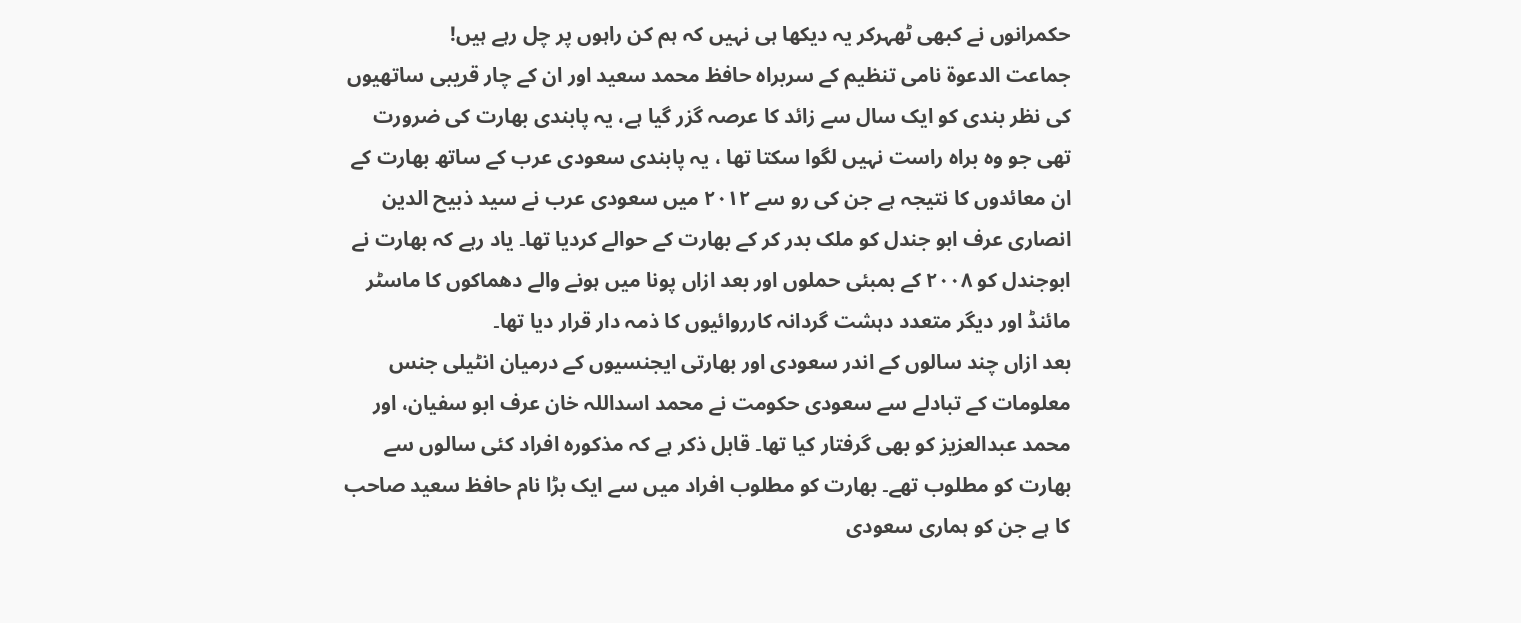حکمرانوں نے کبھی ٹھہرکر یہ دیکھا ہی نہیں کہ ہم کن راہوں پر چل رہے ہیں!
جماعت الدعوۃ نامی تنظیم کے سربراہ حافظ محمد سعید اور ان کے چار قریبی ساتھیوں کی نظر بندی کو ایک سال سے زائد کا عرصہ گزر گیا ہے، یہ پابندی بھارت کی ضرورت تھی جو وہ براہ راست نہیں لگوا سکتا تھا ، یہ پابندی سعودی عرب کے ساتھ بھارت کے ان معائدوں کا نتیجہ ہے جن کی رو سے ۲۰۱۲ میں سعودی عرب نے سید ذبیح الدین انصاری عرف ابو جندل کو ملک بدر کر کے بھارت کے حوالے کردیا تھا۔ یاد رہے کہ بھارت نے ابوجندل کو ۲۰۰۸ کے بمبئی حملوں اور بعد ازاں پونا میں ہونے والے دھماکوں کا ماسٹر مائنڈ اور دیگر متعدد دہشت گردانہ کارروائیوں کا ذمہ دار قرار دیا تھا۔
بعد ازاں چند سالوں کے اندر سعودی اور بھارتی ایجنسیوں کے درمیان انٹیلی جنس معلومات کے تبادلے سے سعودی حکومت نے محمد اسداللہ خان عرف ابو سفیان، اور محمد عبدالعزیز کو بھی گرفتار کیا تھا۔ قابل ذکر ہے کہ مذکورہ افراد کئی سالوں سے بھارت کو مطلوب تھے۔ بھارت کو مطلوب افراد میں سے ایک بڑا نام حافظ سعید صاحب کا ہے جن کو ہماری سعودی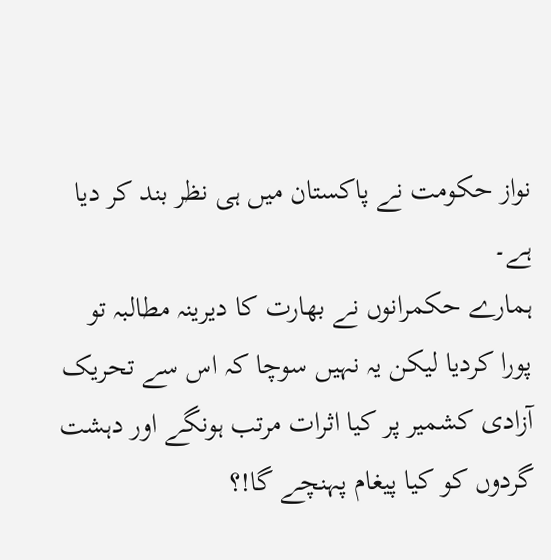نواز حکومت نے پاکستان میں ہی نظر بند کر دیا ہے۔
ہمارے حکمرانوں نے بھارت کا دیرینہ مطالبہ تو پورا کردیا لیکن یہ نہیں سوچا کہ اس سے تحریک آزادی کشمیر پر کیا اثرات مرتب ہونگے اور دہشت گردوں کو کیا پیغام پہنچے گا!؟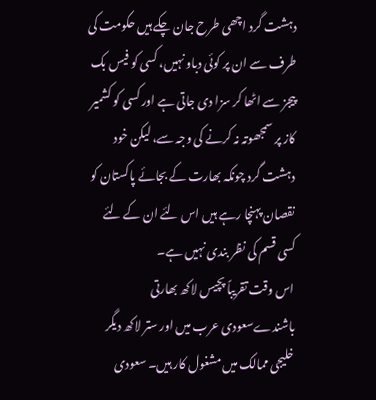دہشت گرد اچھی طرح جان چکے ہیں حکومت کی طرف سے ان پر کوئی دباو نہیں، کسی کو فیس بک پیجز سے اٹھا کر سزا دی جاتی ہے اور کسی کو کشمیر کاز پر سمجھوتہ نہ کرنے کی وجہ سے، لیکن خود دہشت گرد چونکہ بھارت کے بجائے پاکستان کو نقصان پہنچا رہے ہیں اس لئے ان کے لئے کسی قسم کی نظر بندی نہیں ہے۔
اس وقت تقریباً پچیس لاکھ بھارتی باشندےسعودی عرب میں اور ستر لاکھ دیگر خلیجی ممالک میں مشغول کار ہیں۔ سعودی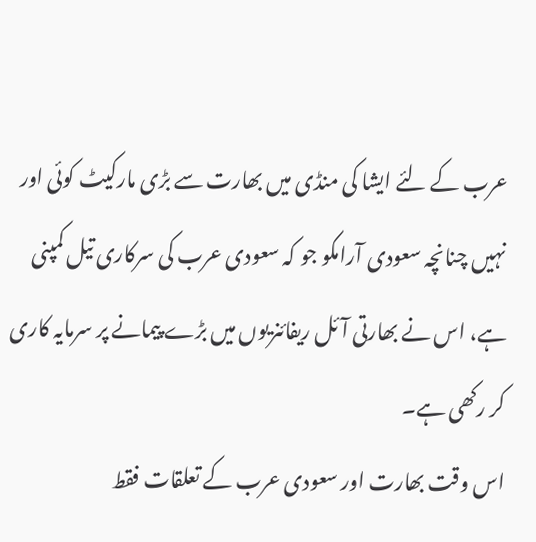عرب کے لئے ایشا کی منڈی میں بھارت سے بڑی مارکیٹ کوئی اور نہیں چنانچہ سعودی آرامکو جو کہ سعودی عرب کی سرکاری تیل کمپنی ہے، اس نے بھارتی آئل ریفائنریوں میں بڑے پیمانے پر سرمایہ کاری کر رکھی ہے۔
اس وقت بھارت اور سعودی عرب کے تعلقات فقط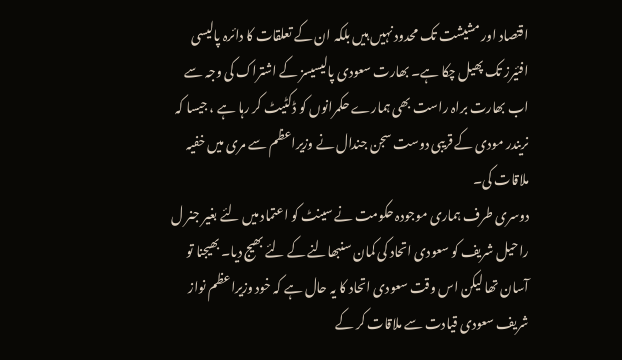اقتصاد اور مشیشت تک محدود نہیں ہیں بلکہ ان کے تعلقات کا دائرہ پالیسی افئیرز تک پھیل چکا ہے۔ بھارت سعودی پالیسیسز کے اشتراک کی وجہ سے اب بھارت براہ راست بھی ہمارے حکمرانوں کو ڈکٹیٹ کر رہا ہے ، جیسا کہ نریندر مودی کے قریبی دوست سجن جندال نے وزیراعظم سے مری میں خفیہ ملاقات کی۔
دوسری طرف ہماری موجودہ حکومت نے سینٹ کو اعتماد میں لئے بغیر جنر ل راحیل شریف کو سعودی اتحاد کی کمان سنبھالنے کے لئے بھیج دیا۔ بھیجنا تو آسان تھا لیکن اس وقت سعودی اتحاد کا یہ حال ہے کہ خود وزیراعظم نواز شریف سعودی قیادت سے ملاقات کر کے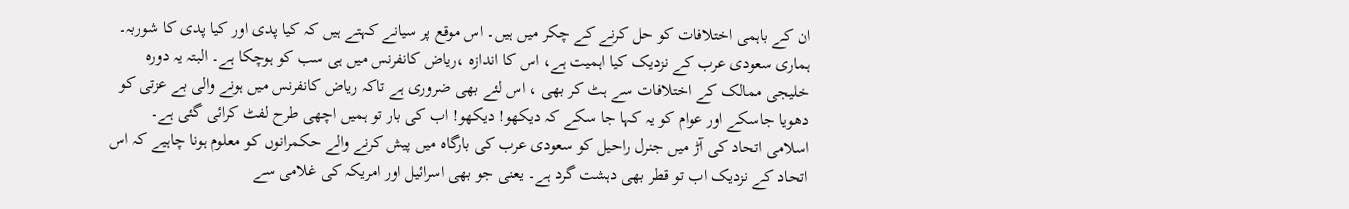ان کے باہمی اختلافات کو حل کرنے کے چکر میں ہیں۔ اس موقع پر سیانے کہتے ہیں کہ کیا پدی اور کیا پدی کا شوربہ۔
ہماری سعودی عرب کے نزدیک کیا اہمیت ہے، اس کا اندازہ ،ریاض کانفرنس میں ہی سب کو ہوچکا ہے۔ البتہ یہ دورہ خلیجی ممالک کے اختلافات سے ہٹ کر بھی ، اس لئے بھی ضروری ہے تاکہ ریاض کانفرنس میں ہونے والی بے عزتی کو دھویا جاسکے اور عوام کو یہ کہا جا سکے کہ دیکھو! دیکھو! اب کی بار تو ہمیں اچھی طرح لفٹ کرائی گئی ہے۔
اسلامی اتحاد کی آڑ میں جنرل راحیل کو سعودی عرب کی بارگاہ میں پیش کرنے والے حکمرانوں کو معلوم ہونا چاہیے کہ اس اتحاد کے نزدیک اب تو قطر بھی دہشت گرد ہے۔ یعنی جو بھی اسرائیل اور امریکہ کی غلامی سے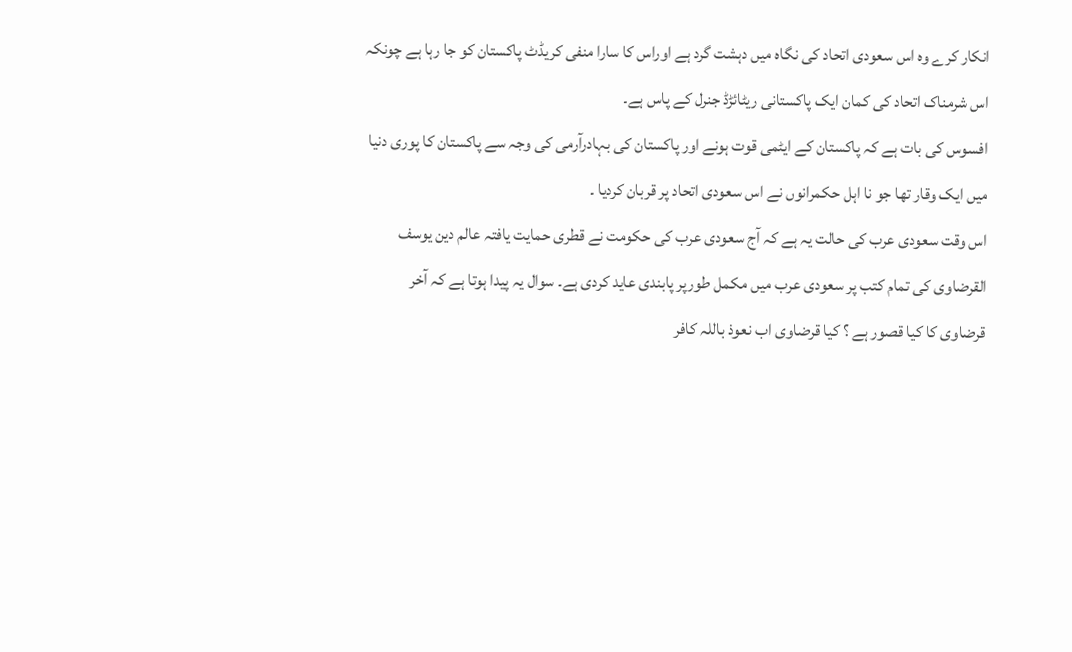انکار کرے وہ اس سعودی اتحاد کی نگاہ میں دہشت گرد ہے اوراس کا سارا منفی کریڈٹ پاکستان کو جا رہا ہے چونکہ اس شرمناک اتحاد کی کمان ایک پاکستانی ریٹائڑڈ جنرل کے پاس ہے۔
افسوس کی بات ہے کہ پاکستان کے ایٹمی قوت ہونے اور پاکستان کی بہادرآرمی کی وجہ سے پاکستان کا پوری دنیا میں ایک وقار تھا جو نا اہل حکمرانوں نے اس سعودی اتحاد پر قربان کردیا ۔
اس وقت سعودی عرب کی حالت یہ ہے کہ آج سعودی عرب کی حکومت نے قطری حمایت یافتہ عالم دین یوسف القرضاوی کی تمام کتب پر سعودی عرب میں مکمل طورپر پابندی عاید کردی ہے۔ سوال یہ پیدا ہوتا ہے کہ آخر قرضاوی کا کیا قصور ہے ؟ کیا قرضاوی اب نعوذ باللہ کافر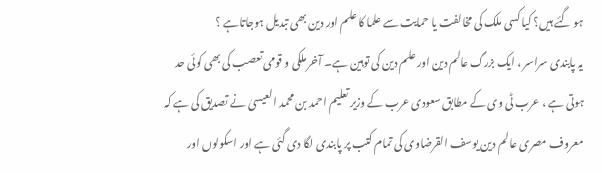ہو گئے ہیں؟ کیا کسی ملک کی مخالفت یا حمایت سے علما کا علم اور دین بھی تبدیل ہوجاتاہے ؟
یہ پابندی سراسر ، ایک بزرگ عالم دین اور علم دین کی توہین ہے۔ آخر ملکی و قومی تعصب کی بھی کوئی حد ہوتی ہے ، عرب ٹی وی کے مطابق سعودی عرب کے وزیر تعلیم احمد بن محمد العیسیٰ نے تصدیق کی ہے کہ معروف مصری عالم دین یوسف القرضاوی کی تمام کتب پر پابندی لگا دی گئی ہے اور اسکولوں اور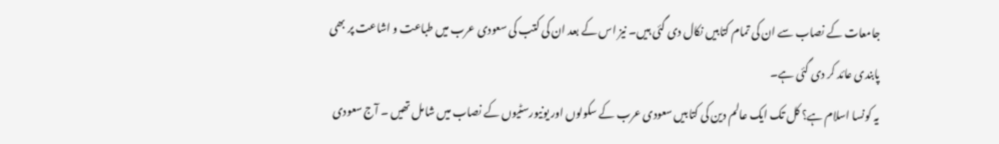جامعات کے نصاب سے ان کی تمام کتابیں نکال دی گئی ہیں۔ نیز اس کے بعد ان کی کتب کی سعودی عرب میں طباعت و اشاعت پر بھی پابندی عائد کر دی گئی ہے۔
یہ کونسا اسلام ہے؟ کل تک ایک عالم دین کی کتابیں سعودی عرب کے سکولوں اور یونیورسٹیوں کے نصاب میں شامل تھیں ۔ آج سعودی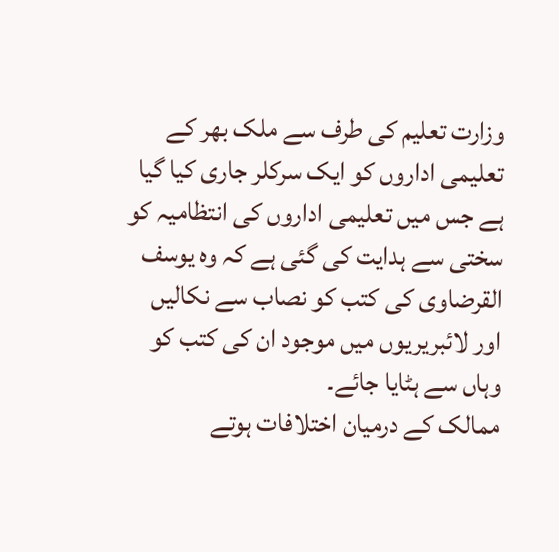وزارت تعلیم کی طرف سے ملک بھر کے تعلیمی اداروں کو ایک سرکلر جاری کیا گیا ہے جس میں تعلیمی اداروں کی انتظامیہ کو سختی سے ہدایت کی گئی ہے کہ وہ یوسف القرضاوی کی کتب کو نصاب سے نکالیں اور لائبریریوں میں موجود ان کی کتب کو وہاں سے ہٹایا جائے۔
ممالک کے درمیان اختلافات ہوتے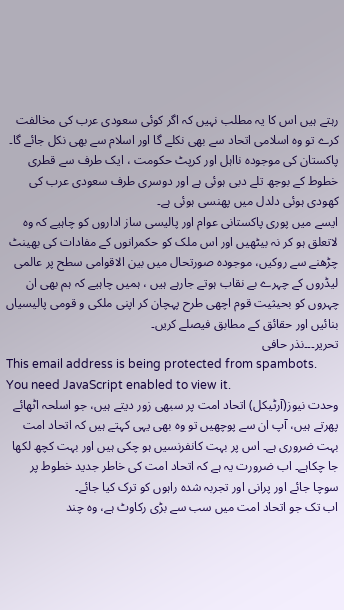رہتے ہیں اس کا یہ مطلب نہیں کہ اگر کوئی سعودی عرب کی مخالفت کرے تو وہ اسلامی اتحاد سے بھی نکلے گا اور اسلام سے بھی نکل جائے گا۔
پاکستان کی موجودہ نااہل اور کرپٹ حکومت ، ایک طرف سے قطری خطوط کے بوجھ تلے دبی ہوئی ہے اور دوسری طرف سعودی عرب کی کھودی ہوئی دلدل میں پھنسی ہوئی ہے۔
ایسے میں پوری پاکستانی عوام اور پالیسی ساز اداروں کو چاہیے کہ وہ لاتعلق ہو کر نہ بیٹھیں اور اس ملک کو حکمرانوں کے مفادات کی بھینٹ چڑھنے سے روکیں، موجودہ صورتحال میں بین الاقوامی سطح پر عالمی لیڈروں کے چہرے بے نقاب ہوتے جارہے ہیں ، ہمیں چاہیے کہ ہم بھی ان چہروں کو بحیثیت قوم اچھی طرح پہچان کر اپنی ملکی و قومی پالیسیاں بنائیں اور حقائق کے مطابق فیصلے کریں۔
تحریر۔۔۔نذر حافی
This email address is being protected from spambots. You need JavaScript enabled to view it.
وحدت نیوز(آرٹیکل) اتحاد امت پر سبھی زور دیتے ہیں، جو اسلحہ اٹھائے پھرتے ہیں، آپ ان سے پوچھیں تو وہ بھی یہی کہتے ہیں کہ اتحاد امت بہت ضروری ہے۔ اس پر بہت کانفرنسیں ہو چکی ہیں اور بہت کچھ لکھا جا چکاہے۔ اب ضرورت یہ ہے کہ اتحاد امت کی خاطر جدید خطوط پر سوچا جائے اور پرانی اور تجربہ شدہ راہوں کو ترک کیا جائے۔
اب تک جو اتحاد امت میں سب سے بڑی رکاوٹ ہے، وہ چند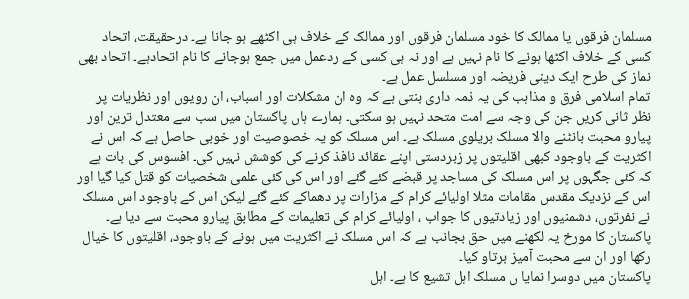مسلمان فرقوں یا ممالک کا خود مسلمان فرقوں اور ممالک کے خلاف ہی اکٹھے ہو جانا ہے۔ درحقیقت، اتحاد کسی کے خلاف اکٹھا ہونے کا نام نہیں ہے اور نہ ہی کسی کے ردعمل میں جمع ہوجانے کا نام اتحادہے۔ اتحاد بھی نماز کی طرح ایک دینی فریضہ اور مسلسل عمل ہے۔
تمام اسلامی فرق و مذاہب کی یہ ذمہ داری بنتی ہے کہ وہ ان مشکلات اور اسباب، ان رویوں اور نظریات پر نظر ثانی کریں جن کی وجہ سے امت متحد نہیں ہو سکتی۔ ہمارے ہاں پاکستان میں سب سے معتدل ترین اور پیارو محبت بانٹنے والا مسلک بریلوی مسلک ہے۔ اس مسلک کو یہ خصوصیت اور خوبی حاصل ہے کہ اس نے اکثریت کے باوجود کبھی اقلیتوں پر زبردستی اپنے عقائد نافذ کرنے کی کوشش نہیں کی۔ افسوس کی بات ہے کہ کئی جگہوں پر اس مسلک کی مساجد پر قبضے کئے گئے اور اس کی کئی علمی شخصیات کو قتل کیا گیا اور اس کے نزدیک مقدس مقامات مثلا اولیائے کرام کے مزارات پر دھماکے کئے گئے لیکن اس کے باوجود اس مسلک نے نفرتوں، دشمنیوں اور زیادتیوں کا جواب ، اولیائے کرام کی تعلیمات کے مطابق پیارو محبت سے دیا ہے۔
پاکستان کا مورخ یہ لکھنے میں حق بجانب ہے کہ اس مسلک نے اکثریت میں ہونے کے باوجود، اقلیتوں کا خیال رکھا اور ان سے محبت آمیز برتاو کیا۔
پاکستان میں دوسرا نمایا ں مسلک اہل تشیع کا ہے۔ اہل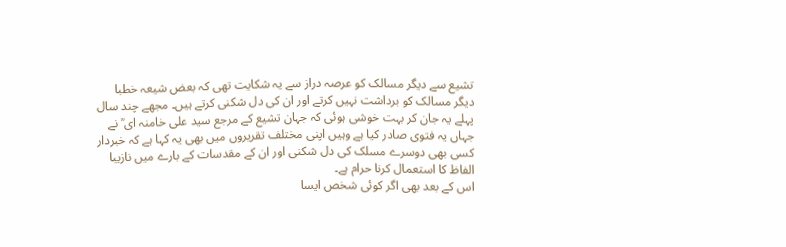تشیع سے دیگر مسالک کو عرصہ دراز سے یہ شکایت تھی کہ بعض شیعہ خطبا دیگر مسالک کو برداشت نہیں کرتے اور ان کی دل شکنی کرتے ہیں۔ مجھے چند سال پہلے یہ جان کر بہت خوشی ہوئی کہ جہان تشیع کے مرجع سید علی خامنہ ای ؒ نے جہاں یہ فتوی صادر کیا ہے وہیں اپنی مختلف تقریروں میں بھی یہ کہا ہے کہ خبردار کسی بھی دوسرے مسلک کی دل شکنی اور ان کے مقدسات کے بارے میں نازیبا الفاظ کا استعمال کرنا حرام ہے۔
اس کے بعد بھی اگر کوئی شخص ایسا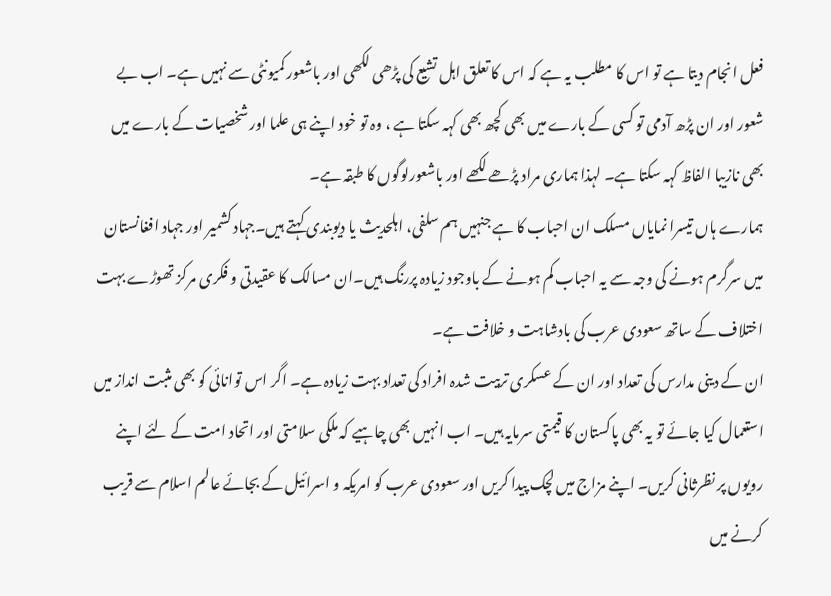فعل انجام دیتا ہے تو اس کا مطلب یہ ہے کہ اس کا تعلق اہل تشیع کی پڑھی لکھی اور باشعور کمیونٹی سے نہیں ہے۔ اب بے شعور اور ان پڑھ آدمی تو کسی کے بارے میں بھی کچھ بھی کہہ سکتا ہے ، وہ تو خود اپنے ہی علما اور شخصیات کے بارے میں بھی نازیبا الفاظ کہہ سکتا ہے۔ لہذا ہماری مراد پڑھے لکھے اور باشعورلوگوں کا طبقہ ہے۔
ہمارے ہاں تیسرا نمایاں مسلک ان احباب کا ہے جنہیں ہم سلفی، اہلحدیث یا دیوبندی کہتے ہیں۔جہاد کشمیر اور جہاد افغانستان میں سرگرم ہونے کی وجہ سے یہ احباب کم ہونے کے باوجود زیادہ پررنگ ہیں۔ان مسالک کا عقیدتی و فکری مرکز تھوڑے بہت اختلاف کے ساتھ سعودی عرب کی بادشاہت و خلافت ہے۔
ان کے دینی مدارس کی تعداد اور ان کے عسکری تربیت شدہ افراد کی تعداد بہت زیادہ ہے۔ اگر اس توانائی کو بھی مثبت انداز میں استعمال کیا جائے تو یہ بھی پاکستان کا قیمتی سرمایہ ہیں۔ اب انہیں بھی چاہیے کہ ملکی سلامتی اور اتحاد امت کے لئے اپنے رویوں پر نظرثانی کریں۔ اپنے مزاج میں لچک پیدا کریں اور سعودی عرب کو امریکہ و اسرائیل کے بجائے عالم اسلام سے قریب کرنے میں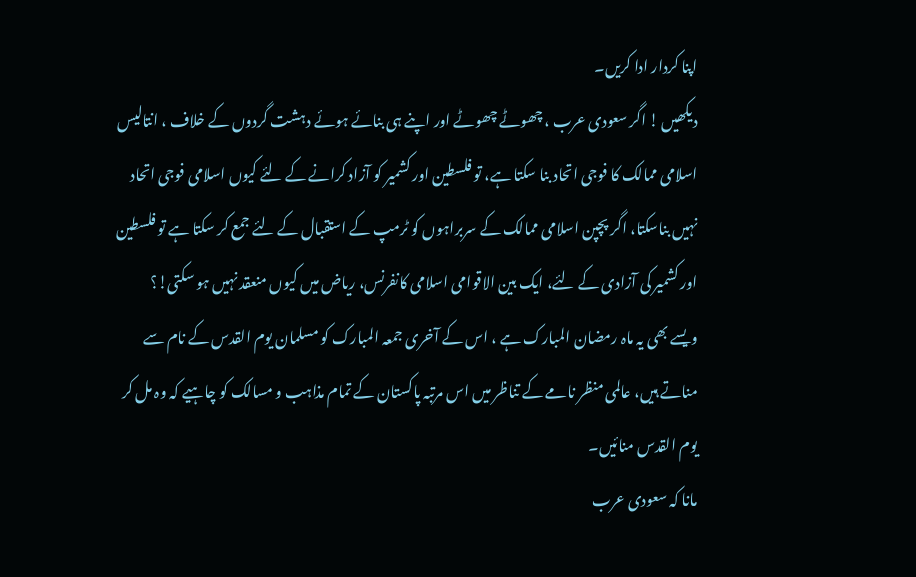اپنا کردار ادا کریں۔
دیکھیں ! اگر سعودی عرب ، چھوٹے چھوٹے اور اپنے ہی بنائے ہوئے دہشت گردوں کے خلاف ، انتالیس اسلامی ممالک کا فوجی اتحاد بنا سکتا ہے، تو فلسطین اور کشمیر کو آزاد کرانے کے لئے کیوں اسلامی فوجی اتحاد نہیں بناسکتا، اگر پچپن اسلامی ممالک کے سربراہوں کو ٹرمپ کے استقبال کے لئے جمع کر سکتا ہے تو فلسطین اور کشمیر کی آزادی کے لئے، ایک بین الاقوامی اسلامی کانفرنس، ریاض میں کیوں منعقد نہیں ہو سکتی!؟
ویسے بھی یہ ماہ رمضان المبارک ہے ، اس کے آخری جمعہ المبارک کو مسلمان یوم القدس کے نام سے مناتے ہیں، عالمی منظر نامے کے تناظر میں اس مرتبہ پاکستان کے تمام مذاہب و مسالک کو چاہیے کہ وہ مل کر یوم القدس منائیں۔
مانا کہ سعودی عرب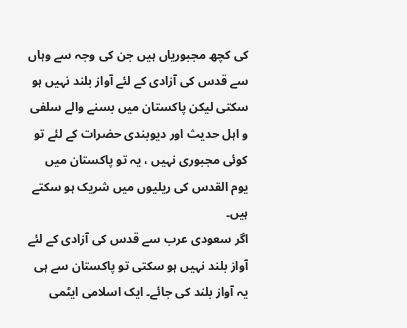کی کچھ مجبوریاں ہیں جن کی وجہ سے وہاں سے قدس کی آزادی کے لئے آواز بلند نہیں ہو سکتی لیکن پاکستان میں بسنے والے سلفی و اہل حدیث اور دیوبندی حضرات کے لئے تو کوئی مجبوری نہیں ، یہ تو پاکستان میں یوم القدس کی ریلیوں میں شریک ہو سکتے ہیں۔
اگر سعودی عرب سے قدس کی آزادی کے لئے آواز بلند نہیں ہو سکتی تو پاکستان سے ہی یہ آواز بلند کی جائے۔ ایک اسلامی ایٹمی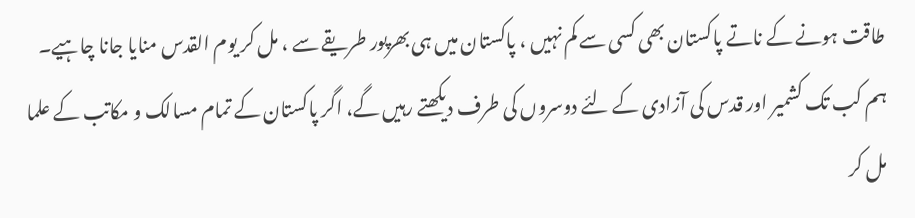طاقت ہونے کے ناتے پاکستان بھی کسی سے کم نہیں ، پاکستان میں ہی بھرپور طریقے سے ، مل کر یوم القدس منایا جانا چاہیے۔
ہم کب تک کشمیر اور قدس کی آزادی کے لئے دوسروں کی طرف دیکھتے رہیں گے، اگر پاکستان کے تمام مسالک و مکاتب کے علما مل کر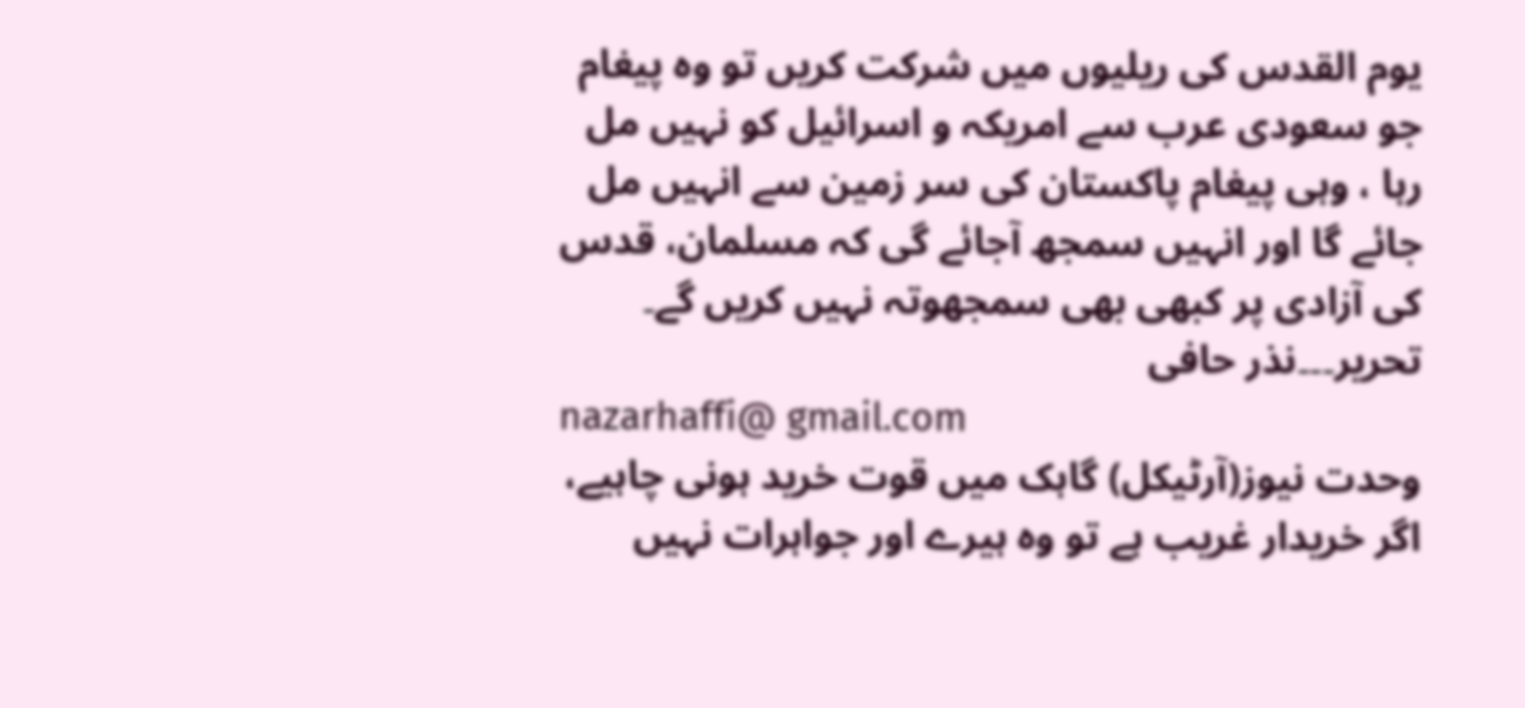یوم القدس کی ریلیوں میں شرکت کریں تو وہ پیغام جو سعودی عرب سے امریکہ و اسرائیل کو نہیں مل رہا ، وہی پیغام پاکستان کی سر زمین سے انہیں مل جائے گا اور انہیں سمجھ آجائے گی کہ مسلمان، قدس کی آزادی پر کبھی بھی سمجھوتہ نہیں کریں گے۔
تحریر۔۔۔نذر حافی
nazarhaffi@ gmail.com
وحدت نیوز(آرٹیکل) گاہک میں قوت خرید ہونی چاہیے، اگر خریدار غریب ہے تو وہ ہیرے اور جواہرات نہیں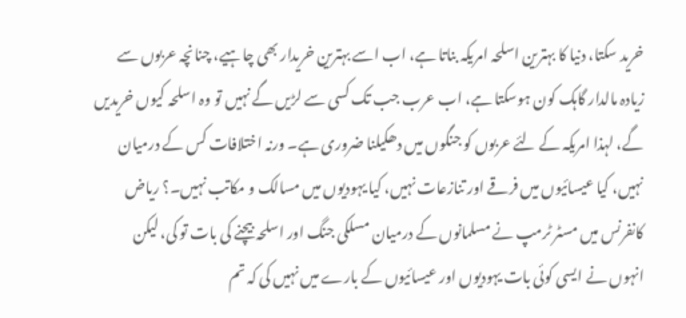خرید سکتا، دنیا کا بہترین اسلحہ امریکہ بناتا ہے، اب اسے بہترین خریدار بھی چاہیے، چنانچہ عربوں سے زیادہ مالدار گاہک کون ہوسکتا ہے، اب عرب جب تک کسی سے لڑیں گے نہیں تو وہ اسلحہ کیوں خریدیں گے، لہذا امریکہ کے لئے عربوں کو جنگوں میں دھکیلنا ضروری ہے۔ ورنہ اختلافات کس کے درمیان نہیں، کیا عیسائیوں میں فرقے اور تنازعات نہیں، کیا یہودیوں میں مسالک و مکاتب نہیں۔؟ ریاض کانفرنس میں مسٹر ٹرمپ نے مسلمانوں کے درمیان مسلکی جنگ اور اسلحہ بیچنے کی بات تو کی، لیکن انہوں نے ایسی کوئی بات یہودیوں اور عیسائیوں کے بارے میں نہیں کی کہ تم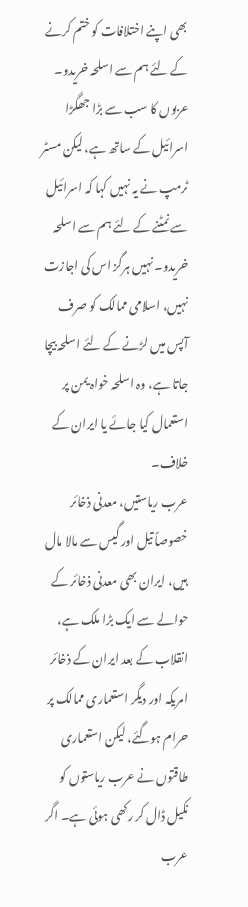بھی اپنے اختلافات کو ختم کرنے کے لئے ہم سے اسلحہ خریدو۔ عربوں کا سب سے بڑا جھگڑا اسرائیل کے ساتھ ہے، لیکن مسٹر ٹرمپ نے یہ نہیں کہا کہ اسرائیل سے نمٹنے کے لئے ہم سے اسلحہ خریدو۔ نہیں ہرگز اس کی اجازت نہیں، اسلامی ممالک کو صرف آپس میں لڑنے کے لئے اسلحہ بیچا جاتا ہے، وہ اسلحہ خواہ یمن پر استعمال کیا جائے یا ایران کے خلاف۔
عرب ریاستیں، معدنی ذخائر خصوصاً تیل اور گیس سے مالا مال ہیں، ایران بھی معدنی ذخائر کے حوالے سے ایک بڑا ملک ہے، انقلاب کے بعد ایران کے ذخائر امریکہ اور دیگر استعماری ممالک پر حرام ہوگئے، لیکن استعماری طاقتوں نے عرب ریاستوں کو نکیل ڈال کر رکھی ہوئی ہے۔ اگر عرب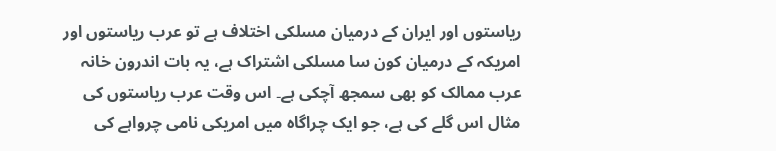ریاستوں اور ایران کے درمیان مسلکی اختلاف ہے تو عرب ریاستوں اور امریکہ کے درمیان کون سا مسلکی اشتراک ہے، یہ بات اندرون خانہ عرب ممالک کو بھی سمجھ آچکی ہے۔ اس وقت عرب ریاستوں کی مثال اس گلے کی ہے، جو ایک چراگاہ میں امریکی نامی چرواہے کی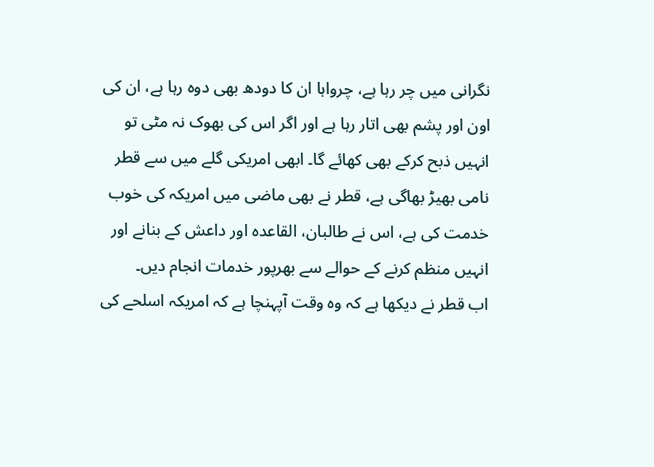نگرانی میں چر رہا ہے، چرواہا ان کا دودھ بھی دوہ رہا ہے، ان کی اون اور پشم بھی اتار رہا ہے اور اگر اس کی بھوک نہ مٹی تو انہیں ذبح کرکے بھی کھائے گا۔ ابھی امریکی گلے میں سے قطر نامی بھیڑ بھاگی ہے، قطر نے بھی ماضی میں امریکہ کی خوب خدمت کی ہے، اس نے طالبان، القاعدہ اور داعش کے بنانے اور انہیں منظم کرنے کے حوالے سے بھرپور خدمات انجام دیں۔
اب قطر نے دیکھا ہے کہ وہ وقت آپہنچا ہے کہ امریکہ اسلحے کی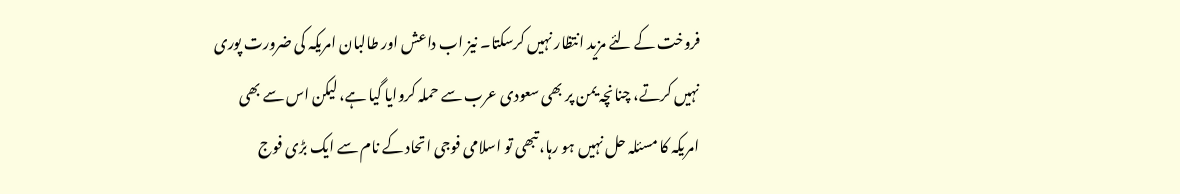فروخت کے لئے مزید انتظار نہیں کرسکتا۔ نیز اب داعش اور طالبان امریکہ کی ضرورت پوری نہیں کرتے، چنانچہ یمن پر بھی سعودی عرب سے حملہ کروایا گیا ہے، لیکن اس سے بھی امریکہ کا مسئلہ حل نہیں ہو رہا، تبھی تو اسلامی فوجی اتحاد کے نام سے ایک بڑی فوج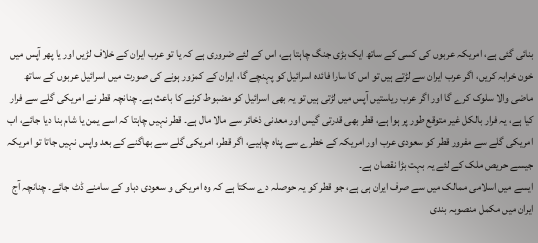بنائی گئی ہے، امریکہ عربوں کی کسی کے ساتھ ایک بڑی جنگ چاہتا ہے، اس کے لئے ضروری ہے کہ یا تو عرب ایران کے خلاف لڑیں اور یا پھر آپس میں خون خرابہ کریں، اگر عرب ایران سے لڑتے ہیں تو اس کا سارا فائدہ اسرائیل کو پہنچے گا، ایران کے کمزور ہونے کی صورت میں اسرائیل عربوں کے ساتھ ماضی والا سلوک کرے گا اور اگر عرب ریاستیں آپس میں لڑتی ہیں تو یہ بھی اسرائیل کو مضبوط کرنے کا باعث ہے۔ چنانچہ قطر نے امریکی گلے سے فرار کیا ہے، یہ فرار بالکل غیر متوقع طور پر ہوا ہے، قطر بھی قدرتی گیس اور معدنی ذخائر سے مالا مال ہے۔ قطر نہیں چاہتا کہ اسے یمن یا شام بنا دیا جائے، اب امریکی گلے سے مفرور قطر کو سعودی عرب اور امریکہ کے خطرے سے پناہ چاہیے، اگر قطر، امریکی گلے سے بھاگنے کے بعد واپس نہیں جاتا تو امریکہ جیسے حریص ملک کے لئے یہ بہت بڑا نقصان ہے۔
ایسے میں اسلامی ممالک میں سے صرف ایران ہی ہے، جو قطر کو یہ حوصلہ دے سکتا ہے کہ وہ امریکی و سعودی دباو کے سامنے ڈٹ جائے۔ چنانچہ آج ایران میں مکمل منصوبہ بندی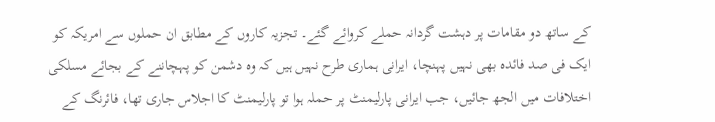کے ساتھ دو مقامات پر دہشت گردانہ حملے کروائے گئے۔ تجزیہ کاروں کے مطابق ان حملوں سے امریکہ کو ایک فی صد فائدہ بھی نہیں پہنچا، ایرانی ہماری طرح نہیں ہیں کہ وہ دشمن کو پہچاننے کے بجائے مسلکی اختلافات میں الجھ جائیں، جب ایرانی پارلیمنٹ پر حملہ ہوا تو پارلیمنٹ کا اجلاس جاری تھا، فائرنگ کے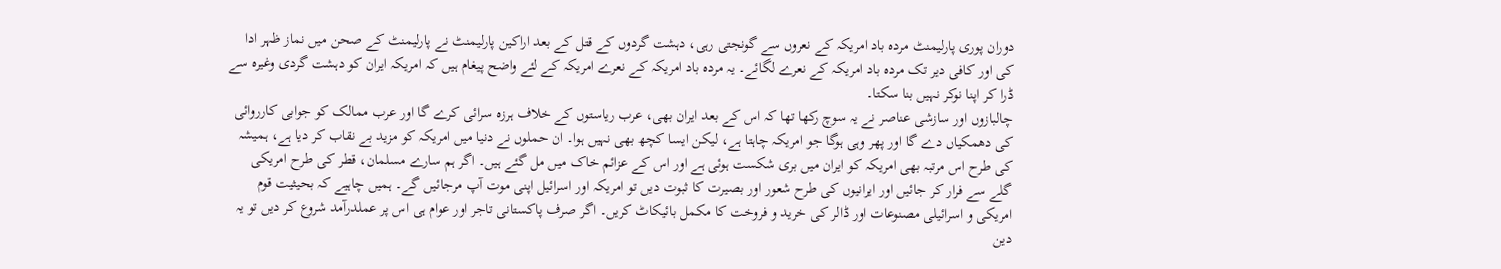دوران پوری پارلیمنٹ مردہ باد امریکہ کے نعروں سے گونجتی رہی، دہشت گردوں کے قتل کے بعد اراکین پارلیمنٹ نے پارلیمنٹ کے صحن میں نماز ظہر ادا کی اور کافی دیر تک مردہ باد امریکہ کے نعرے لگائے۔ یہ مردہ باد امریکہ کے نعرے امریکہ کے لئے واضح پیغام ہیں کہ امریکہ ایران کو دہشت گردی وغیرہ سے ڈرا کر اپنا نوکر نہیں بنا سکتا۔
چالبازوں اور سازشی عناصر نے یہ سوچ رکھا تھا کہ اس کے بعد ایران بھی، عرب ریاستوں کے خلاف ہرزہ سرائی کرے گا اور عرب ممالک کو جوابی کارروائی کی دھمکیاں دے گا اور پھر وہی ہوگا جو امریکہ چاہتا ہے، لیکن ایسا کچھ بھی نہیں ہوا۔ ان حملوں نے دنیا میں امریکہ کو مزید بے نقاب کر دیا ہے، ہمیشہ کی طرح اس مرتبہ بھی امریکہ کو ایران میں بری شکست ہوئی ہے اور اس کے عزائم خاک میں مل گئے ہیں۔ اگر ہم سارے مسلمان، قطر کی طرح امریکی گلے سے فرار کر جائیں اور ایرانیوں کی طرح شعور اور بصیرت کا ثبوت دیں تو امریکہ اور اسرائیل اپنی موت آپ مرجائیں گے۔ ہمیں چاہیے کہ بحیثیت قوم امریکی و اسرائیلی مصنوعات اور ڈالر کی خرید و فروخت کا مکمل بائیکاٹ کریں۔ اگر صرف پاکستانی تاجر اور عوام ہی اس پر عملدرآمد شروع کر دیں تو یہ دین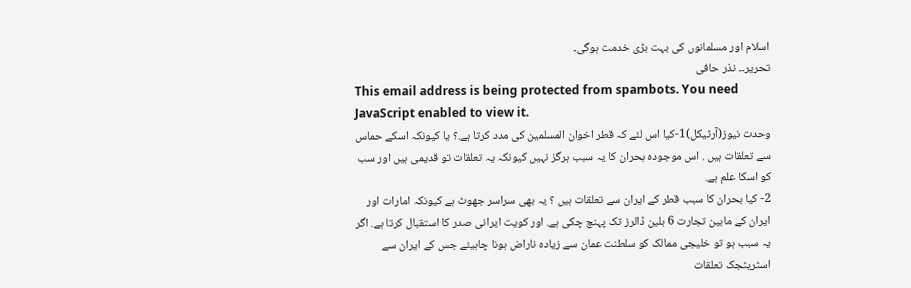اسلام اور مسلمانوں کی بہت بڑی خدمت ہوگی۔
تحریر۔۔ نذر حافی
This email address is being protected from spambots. You need JavaScript enabled to view it.
وحدت نیوز(آرٹیکل)1-کیا اس لئے کہ قطر اخوان المسلمین کی مدد کرتا ہے.؟ یا کیونکہ اسکے حماس سے تعلقات ہیں . اس موجودہ بحران کا یہ سبب ہرگز نہیں کیونکہ یہ تعلقات تو قدیمی ہیں اور سب کو اسکا علم ہے.
2- کیا بحران کا سبب قطر کے ایران سے تعلقات ہیں ؟ یہ بھی سراسر جھوٹ ہے کیونکہ امارات اور ایران کے مابین تجارت 6 بلین ڈالرز تک پہنچ چکی ہے. اور کویت ایرانی صدر کا استقبال کرتا ہے. اگر یہ سبب ہو تو خلیجی ممالک کو سلطنت عمان سے زیادہ ناراض ہونا چاہیئے جس کے ایران سے اسٹریٹجک تعلقات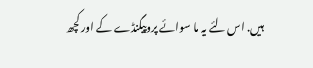ہیں. اس لئے یہ ما سوائے پروپیگنڈے کے اور کچھ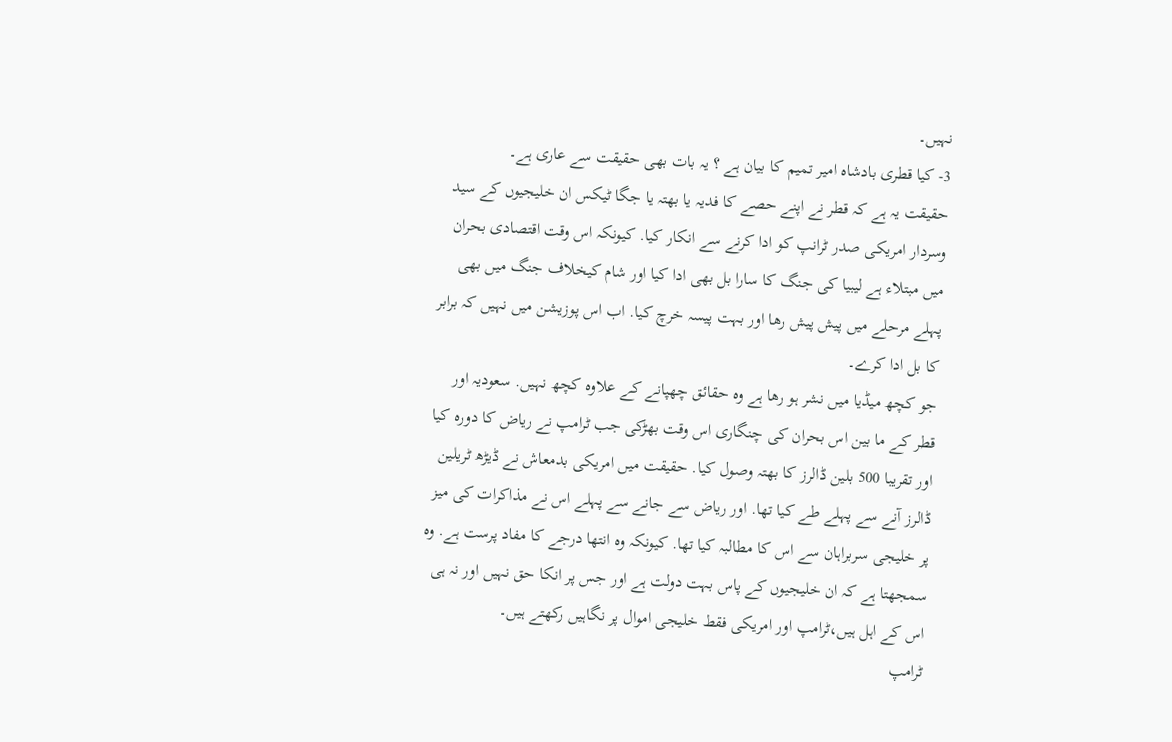نہیں۔
3- کیا قطری بادشاہ امیر تمیم کا بیان ہے ؟ یہ بات بھی حقیقت سے عاری ہے۔
حقیقت یہ ہے کہ قطر نے اپنے حصے کا فدیہ یا بھتہ یا جگا ٹیکس ان خلیجیوں کے سید وسردار امریکی صدر ٹرانپ کو ادا کرنے سے انکار کیا. کیونکہ اس وقت اقتصادی بحران میں مبتلاء ہے لیبیا کی جنگ کا سارا بل بھی ادا کیا اور شام کیخلاف جنگ میں بھی پہلے مرحلے میں پیش پیش رھا اور بہت پیسہ خرچ کیا. اب اس پوزیشن میں نہیں کہ برابر کا بل ادا کرے۔
جو کچھ میڈیا میں نشر ہو رھا ہے وہ حقائق چھپانے کے علاوہ کچھ نہیں. سعودیہ اور قطر کے ما بین اس بحران کی چنگاری اس وقت بھڑکی جب ٹرامپ نے ریاض کا دورہ کیا اور تقریبا 500 بلین ڈالرز کا بھتہ وصول کیا. حقیقت میں امریکی بدمعاش نے ڈیڑھ ٹریلین ڈالرز آنے سے پہلے طے کیا تھا. اور ریاض سے جانے سے پہلے اس نے مذاکرات کی میز پر خلیجی سربراہان سے اس کا مطالبہ کیا تھا. کیونکہ وہ انتھا درجے کا مفاد پرست ہے. وہ سمجھتا ہے کہ ان خلیجیوں کے پاس بہت دولت ہے اور جس پر انکا حق نہیں اور نہ ہی اس کے اہل ہیں،ٹرامپ اور امریکی فقط خلیجی اموال پر نگاہیں رکھتے ہیں۔
ٹرامپ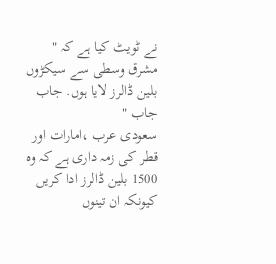نے ٹویٹ کیا ہے کہ " مشرق وسطی سے سیکڑوں بلین ڈالرز لایا ہوں. جاب جاب "
سعودی عرب ،امارات اور قطر کی زمہ داری ہے کہ وہ 1500 بلین ڈالرز ادا کریں کیونکہ ان تینوں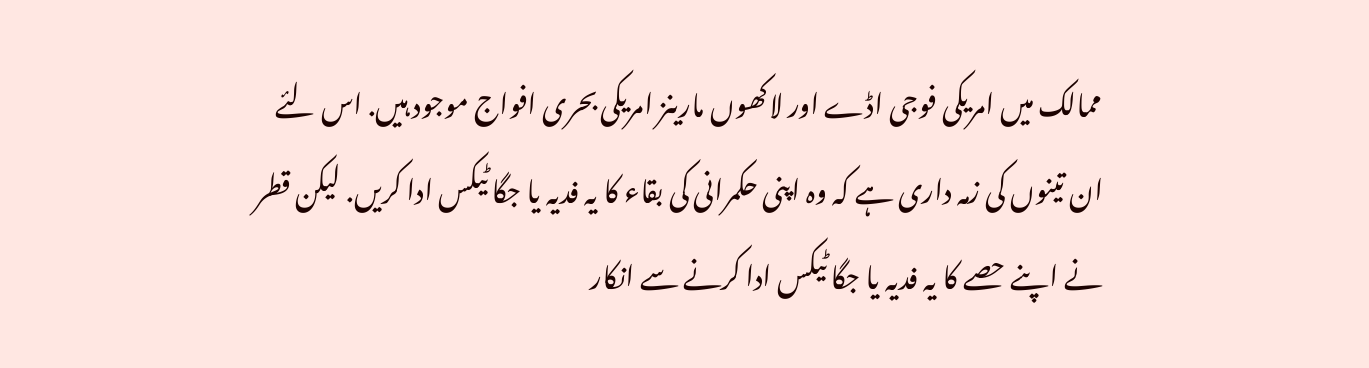ممالک میں امریکی فوجی اڈے اور لاکھوں مارینز امریکی بحری افواج موجود ہیں. اس لئے ان تینوں کی زمہ داری ہے کہ وہ اپنی حکمرانی کی بقاء کا یہ فدیہ یا جگا ٹیکس ادا کریں. لیکن قطر نے اپنے حصے کا یہ فدیہ یا جگا ٹیکس ادا کرنے سے انکار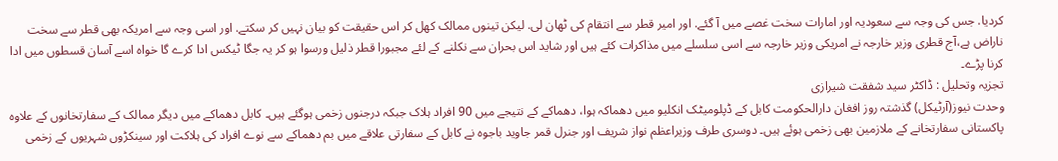کردیا. جس کی وجہ سے سعودیہ اور امارات سخت غصے میں آ گئے. اور امیر قطر سے انتقام کی ٹھان لی. لیکن تینوں ممالک کھل کر اس حقیقت کو بیان نہیں کر سکتے. اور اسی وجہ سے امریکہ بھی قطر سے سخت ناراض ہے،آج قطری وزیر خارجہ نے امریکی وزیر خارجہ سے اسی سلسلے ميں مذاکرات کئے ہیں اور شاید اس بحران سے نکلنے کے لئے مجبورا قطر ذلیل ورسوا ہو کر یہ جگا ٹیکس ادا کرے گا خواہ اسے آسان قسطوں میں ادا کرنا پڑے۔
تجزیہ وتحلیل : ڈاکٹر سید شفقت شیرازی
وحدت نیوز(آرٹیکل) گذشتہ روز افغان دارالحکومت کابل کے ڈپلومیٹک انکلیو میں دھماکہ ہوا، دھماکے کے نتیجے میں 90 افراد ہلاک جبکہ درجنوں زخمی ہوگئے ہیں۔ کابل دھماکے میں دیگر ممالک کے سفارتخانوں کے علاوہ پاکستانی سفارتخانے کے ملازمین بھی زخمی ہوئے ہیں۔ دوسری طرف وزیراعظم نواز شریف اور جنرل قمر جاوید باجوہ نے کابل کے سفارتی علاقے میں بم دھماکے سے نوے افراد کی ہلاکت اور سینکڑوں شہریوں کے زخمی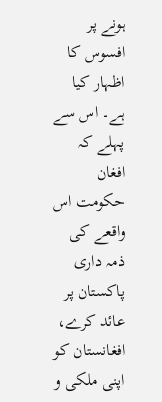ہونے پر افسوس کا اظہار کیا ہے۔ اس سے پہلے کہ افغان حکومت اس واقعے کی ذمہ داری پاکستان پر عائد کرے، افغانستان کو اپنی ملکی و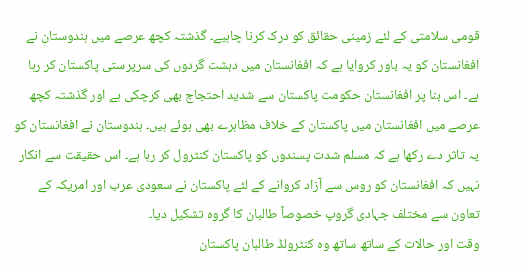قومی سلامتی کے لئے زمینی حقائق کو درک کرنا چاہیے۔ گذشتہ کچھ عرصے میں ہندوستان نے افغانستان کو یہ باور کروایا ہے کہ افغانستان میں دہشت گردوں کی سرپرستی پاکستان کر رہا ہے۔ اس بنا پر افغانستان حکومت پاکستان سے شدید احتجاج بھی کرچکی ہے اور گذشتہ کچھ عرصے میں افغانستان میں پاکستان کے خلاف مظاہرے بھی ہوئے ہیں۔ ہندوستان نے افغانستان کو یہ تاثر دے رکھا ہے کہ مسلم شدت پسندوں کو پاکستان کنٹرول کر رہا ہے۔ اس حقیقت سے انکار نہیں کہ افغانستان کو روس سے آزاد کروانے کے لئے پاکستان نے سعودی عرب اور امریکہ کے تعاون سے مختلف جہادی گروپ خصوصاً طالبان کا گروہ تشکیل دیا۔
وقت اور حالات کے ساتھ ساتھ وہ کنٹرولڈ طالبان پاکستان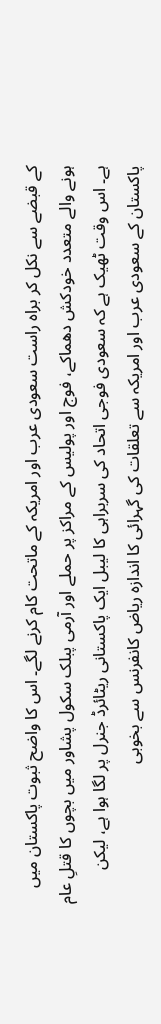کے قبضے سے نکل کر براہ راست سعودی عرب اور امریکہ کے ماتحت کام کرنے لگے۔ اس کا واضح ثبوت پاکستان میں ہونے والے متعدد خودکش دھماکے، فوج اور پولیس کے مراکز پر حملے اور آرمی پبلک سکول پشاور میں بچوں کا قتلِ عام ہے۔ اس وقت ٹھیک ہے کہ سعودی فوجی اتحاد کی سربراہی کا لیبل ایک پاکستانی ریٹائرڈ جنرل پر لگا ہوا ہے، لیکن پاکستان کے سعودی عرب اور امریکہ سے تعلقات کی گہرائی کا اندازہ ریاض کانفرنس سے بخوبی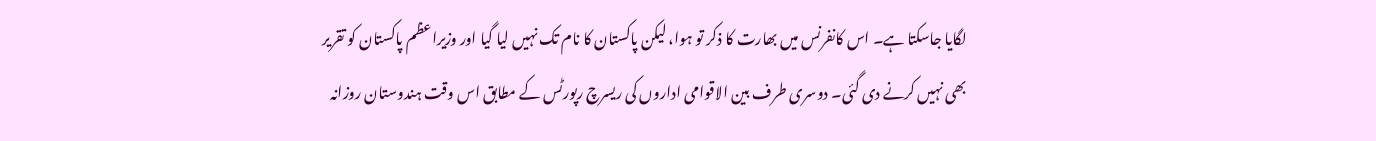لگایا جاسکتا ہے۔ اس کانفرنس میں بھارت کا ذکر تو ہوا، لیکن پاکستان کا نام تک نہیں لیا گیا اور وزیراعظم پاکستان کو تقریر بھی نہیں کرنے دی گئی۔ دوسری طرف بین الاقوامی اداروں کی ریسرچ رپورٹس کے مطابق اس وقت ہندوستان روزانہ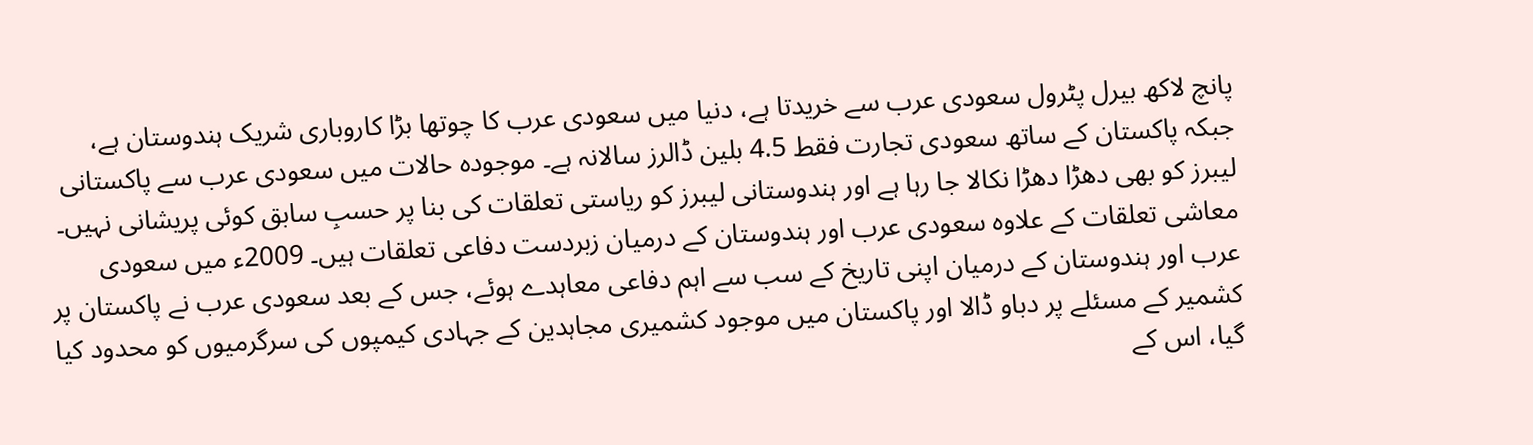پانچ لاکھ بیرل پٹرول سعودی عرب سے خریدتا ہے، دنیا میں سعودی عرب کا چوتھا بڑا کاروباری شریک ہندوستان ہے، جبکہ پاکستان کے ساتھ سعودی تجارت فقط 4.5 بلین ڈالرز سالانہ ہے۔ موجودہ حالات میں سعودی عرب سے پاکستانی لیبرز کو بھی دھڑا دھڑا نکالا جا رہا ہے اور ہندوستانی لیبرز کو ریاستی تعلقات کی بنا پر حسبِ سابق کوئی پریشانی نہیں۔
معاشی تعلقات کے علاوہ سعودی عرب اور ہندوستان کے درمیان زبردست دفاعی تعلقات ہیں۔ 2009ء میں سعودی عرب اور ہندوستان کے درمیان اپنی تاریخ کے سب سے اہم دفاعی معاہدے ہوئے، جس کے بعد سعودی عرب نے پاکستان پر کشمیر کے مسئلے پر دباو ڈالا اور پاکستان میں موجود کشمیری مجاہدین کے جہادی کیمپوں کی سرگرمیوں کو محدود کیا گیا، اس کے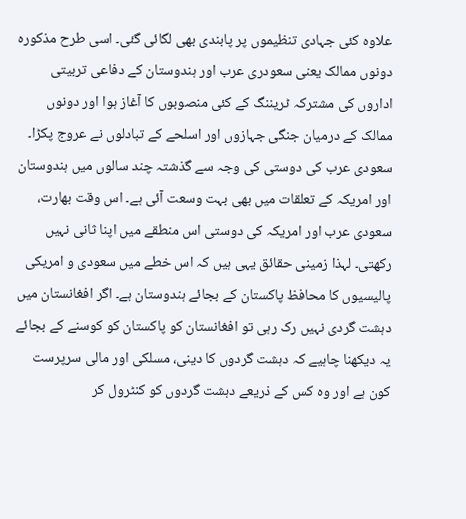علاوہ کئی جہادی تنظیموں پر پابندی بھی لگائی گئی۔ اسی طرح مذکورہ دونوں ممالک یعنی سعودری عرب اور ہندوستان کے دفاعی تربیتی اداروں کی مشترکہ ٹریننگ کے کئی منصوبوں کا آغاز ہوا اور دونوں ممالک کے درمیان جنگی جہازوں اور اسلحے کے تبادلوں نے عروج پکڑا۔ سعودی عرب کی دوستی کی وجہ سے گذشتہ چند سالوں میں ہندوستان اور امریکہ کے تعلقات میں بھی بہت وسعت آئی ہے۔ اس وقت بھارت، سعودی عرب اور امریکہ کی دوستی اس منطقے میں اپنا ثانی نہیں رکھتی۔ لہذا زمینی حقائق یہی ہیں کہ اس خطے میں سعودی و امریکی پالیسیوں کا محافظ پاکستان کے بجائے ہندوستان ہے۔ اگر افغانستان میں دہشت گردی نہیں رک رہی تو افغانستان کو پاکستان کو کوسنے کے بجائے یہ دیکھنا چاہیے کہ دہشت گردوں کا دینی، مسلکی اور مالی سرپرست کون ہے اور وہ کس کے ذریعے دہشت گردوں کو کنٹرول کر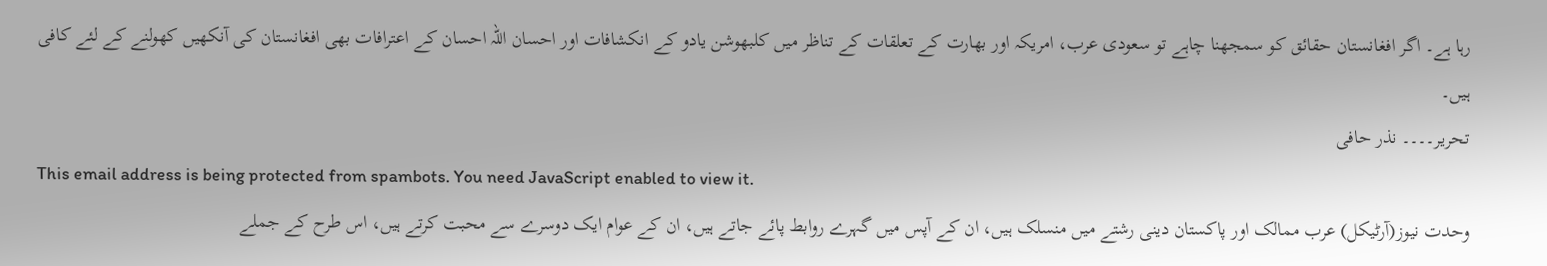رہا ہے۔ اگر افغانستان حقائق کو سمجھنا چاہے تو سعودی عرب، امریکہ اور بھارت کے تعلقات کے تناظر میں کلبھوشن یادو کے انکشافات اور احسان اللہ احسان کے اعترافات بھی افغانستان کی آنکھیں کھولنے کے لئے کافی ہیں۔
تحریر۔۔۔۔ نذر حافی
This email address is being protected from spambots. You need JavaScript enabled to view it.
وحدت نیوز(آرٹیکل) عرب ممالک اور پاکستان دینی رشتے میں منسلک ہیں، ان کے آپس میں گہرے روابط پائے جاتے ہیں، ان کے عوام ایک دوسرے سے محبت کرتے ہیں، اس طرح کے جملے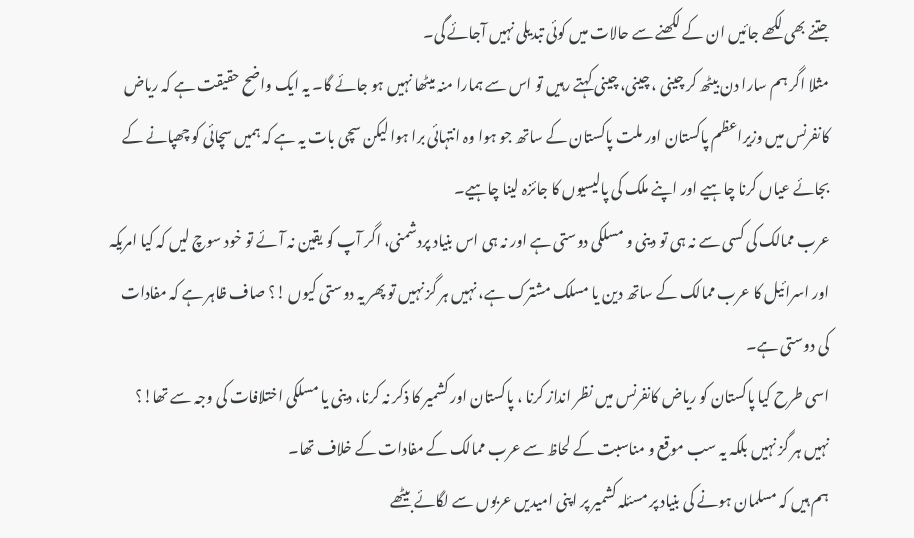جتنے بھی لکھے جائیں ان کے لکھنے سے حالات میں کوئی تبدیلی نہیں آجائے گی۔
مثلا اگر ہم سارا دن بیٹھ کر چینی ، چینی، چینی کہتے رہیں تو اس سے ہمارا منہ میٹھا نہیں ہو جائے گا۔ یہ ایک واضح حقیقت ہے کہ ریاض کانفرنس میں وزیراعظم پاکستان اور ملت پاکستان کے ساتھ جو ہوا وہ انتہائی برا ہوا لیکن سچی بات یہ ہے کہ ہمیں سچائی کو چھپانے کے بجائے عیاں کرنا چاہیے اور اپنے ملک کی پالیسیوں کا جائزہ لینا چاہیے۔
عرب ممالک کی کسی سے نہ ہی تو دینی و مسلکی دوستی ہے اور نہ ہی اس بنیاد پردشمنی، اگر آپ کو یقین نہ آئے تو خود سوچ لیں کہ کیا امریکہ اور اسرائیل کا عرب ممالک کے ساتھ دین یا مسلک مشترک ہے، نہیں ہر گز نہیں تو پھر یہ دوستی کیوں !؟ صاف ظاہر ہے کہ مفادات کی دوستی ہے۔
اسی طرح کیا پاکستان کو ریاض کانفرنس میں نظر انداز کرنا ، پاکستان اور کشمیر کا ذکر نہ کرنا، دینی یا مسلکی اختلافات کی وجہ سے تھا!؟
نہیں ہر گز نہیں بلکہ یہ سب موقع و مناسبت کے لحاظ سے عرب ممالک کے مفادات کے خلاف تھا۔
ہم ہیں کہ مسلمان ہونے کی بنیاد پر مسئلہ کشمیر پر اپنی امیدیں عربوں سے لگائے بیٹھے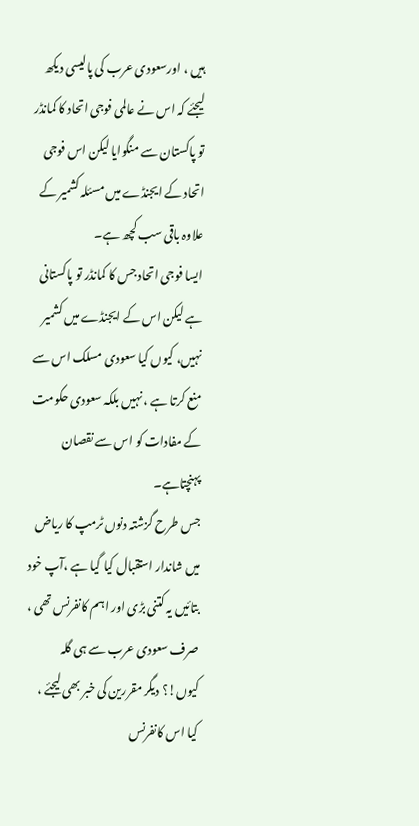ہیں ، اورسعودی عرب کی پالیسی دیکھ لیجئے کہ اس نے عالمی فوجی اتحاد کا کمانڈر تو پاکستان سے منگوایا لیکن اس فوجی اتحاد کے ایجنڈے میں مسئلہ کشمیر کے علاوہ باقی سب کچھ ہے۔
ایسا فوجی اتحاد جس کا کمانڈر تو پاکستانی ہے لیکن اس کے ایجنڈے میں کشمیر نہیں، کیوں کیا سعودی مسلک اس سے منع کرتا ہے ، نہیں بلکہ سعودی حکومت کے مفادات کو اس سے نقصان پہنچتاہے۔
جس طرح گزشتہ دنوں ٹرمپ کا ریاض میں شاندار استقبال کیا گیا ہے ،آپ خود بتائیں یہ کتنی بڑی اور اہم کانفرنس تھی ، صرف سعودی عرب سے ہی گلہ کیوں!؟ دیگر مقررین کی خبر بھی لیجئے ، کیا اس کانفرنس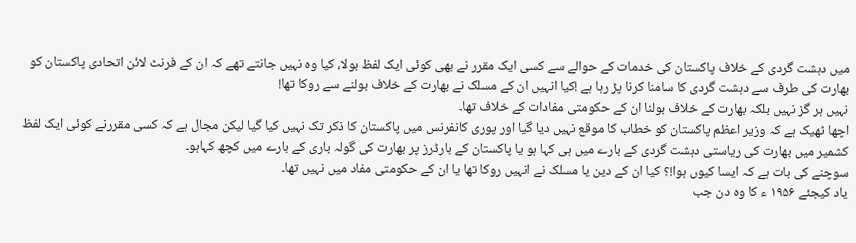میں دہشت گردی کے خلاف پاکستان کی خدمات کے حوالے سے کسی ایک مقرر نے بھی کوئی ایک لفظ بولا، کیا وہ نہیں جانتے تھے کہ ان کے فرنٹ لائن اتحادی پاکستان کو بھارت کی طرف سے دہشت گردی کا سامنا کرنا پڑ رہا ہے !کیا انہیں ان کے مسلک نے بھارت کے خلاف بولنے سے روکا تھا!
نہیں ہر گز نہیں بلکہ بھارت کے خلاف بولنا ان کے حکومتی مفادات کے خلاف تھا۔
اچھا ٹھیک ہے کہ وزیر اعظم پاکستان کو خطاب کا موقع نہیں دیا گیا اور پوری کانفرنس میں پاکستان کا ذکر تک نہیں کیا گیا لیکن مجال ہے کہ کسی مقررنے کوئی ایک لفظ کشمیر میں بھارت کی ریاستی دہشت گردی کے بارے میں ہی کہا ہو یا پاکستان کے بارڈرز پر بھارت کی گولہ باری کے بارے میں کچھ کہاہو۔
سوچنے کی بات ہے کہ ایسا کیوں ہوا!؟ کیا ان کے دین یا مسلک نے انہیں روکا تھا یا ان کے حکومتی مفاد میں نہیں تھا۔
یاد کیجئے ۱۹۵۶ ء کا وہ دن جب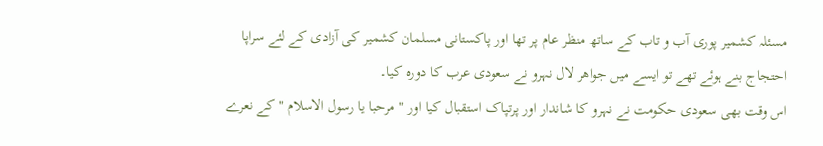مسئلہ کشمیر پوری آب و تاب کے ساتھ منظر عام پر تھا اور پاکستانی مسلمان کشمیر کی آزادی کے لئے سراپا احتجاج بنے ہوئے تھے تو ایسے میں جواھر لال نہرو نے سعودی عرب کا دورہ کیا۔
اس وقت بھی سعودی حکومت نے نہرو کا شاندار اور پرتپاک استقبال کیا اور " مرحبا یا رسول الاسلام " کے نعرے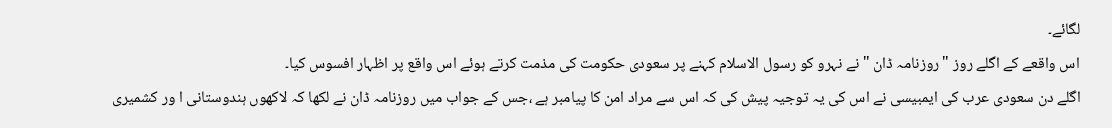لگائے۔
اس واقعے کے اگلے روز "روزنامہ ڈان " نے نہرو کو رسول الاسلام کہنے پر سعودی حکومت کی مذمت کرتے ہوئے اس واقع پر اظہار افسوس کیا۔
اگلے دن سعودی عرب کی ایمبیسی نے اس کی یہ توجیہ پیش کی کہ اس سے مراد امن کا پیامبر ہے ،جس کے جواب میں روزنامہ ڈان نے لکھا کہ لاکھوں ہندوستانی ا ور کشمیری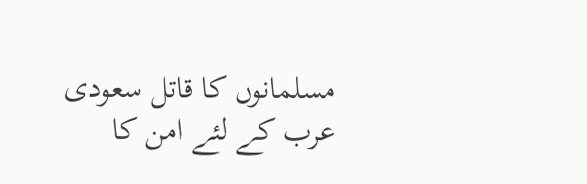مسلمانوں کا قاتل سعودی عرب کے لئے امن کا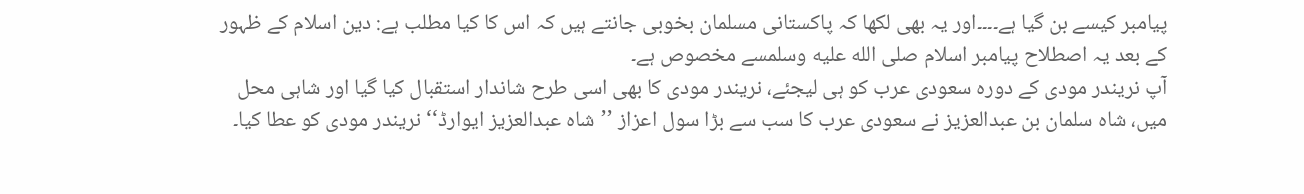پیامبر کیسے بن گیا ہے۔۔۔۔اور یہ بھی لکھا کہ پاکستانی مسلمان بخوبی جانتے ہیں کہ اس کا کیا مطلب ہے: دین اسلام کے ظہور کے بعد یہ اصطلاح پیامبر اسلام صلى الله عليه وسلمسے مخصوص ہے۔
آپ نریندر مودی کے دورہ سعودی عرب کو ہی لیجئے، نریندر مودی کا بھی اسی طرح شاندار استقبال کیا گیا اور شاہی محل میں، شاہ سلمان بن عبدالعزیز نے سعودی عرب کا سب سے بڑا سول اعزاز ’’شاہ عبدالعزیز ایوارڈ‘‘ نریندر مودی کو عطا کیا۔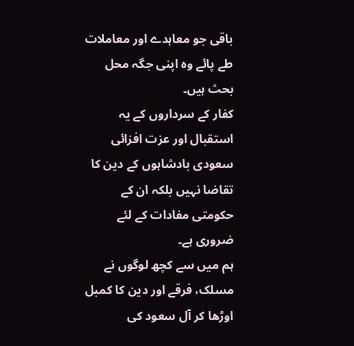باقی جو معاہدے اور معاملات طے پائے وہ اپنی جگہ محل بحث ہیں۔
کفار کے سرداروں کے یہ استقبال اور عزت افزائی سعودی بادشاہوں کے دین کا تقاضا نہیں بلکہ ان کے حکومتی مفادات کے لئے ضروری ہے۔
ہم میں سے کچھ لوگوں نے مسلک، فرقے اور دین کا کمبل اوڑھا کر آل سعود کی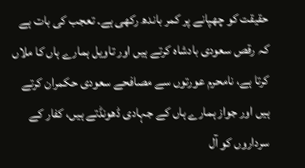حقیقت کو چھپانے پر کمر باندھ رکھی ہے۔ تعجب کی بات ہے کہ رقص سعودی بادشاہ کرتے ہیں اور تاویل ہمارے ہاں کا ملاں کرتا ہے، نامحرم عورتوں سے مصافحے سعودی حکمران کرتے ہیں اور جواز ہمارے ہاں کے جہادی ڈھونڈتے ہیں، کفار کے سرداروں کو آل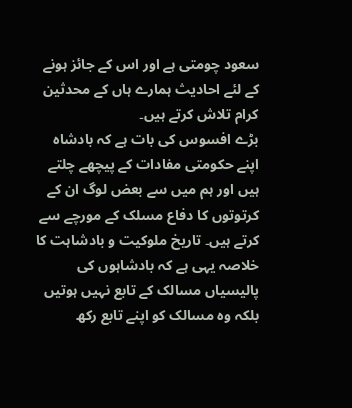سعود چومتی ہے اور اس کے جائز ہونے کے لئے احادیث ہمارے ہاں کے محدثین کرام تلاش کرتے ہیں۔
بڑے افسوس کی بات ہے کہ بادشاہ اپنے حکومتی مفادات کے پیچھے چلتے ہیں اور ہم میں سے بعض لوگ ان کے کرتوتوں کا دفاع مسلک کے مورچے سے کرتے ہیں۔ تاریخ ملوکیت و بادشاہت کا خلاصہ یہی ہے کہ بادشاہوں کی پالیسیاں مسالک کے تابع نہیں ہوتیں بلکہ وہ مسالک کو اپنے تابع رکھ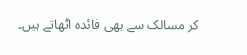کر مسالک سے بھی فائدہ اٹھاتے ہیں۔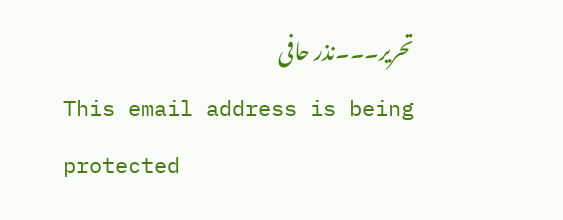تحریر۔۔۔نذر حافی
This email address is being protected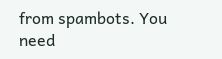from spambots. You need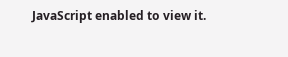JavaScript enabled to view it.